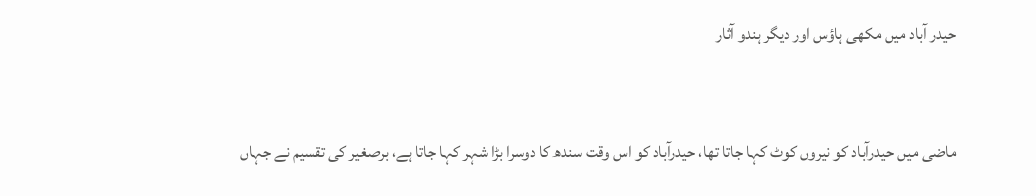حیدر آباد میں مکھی ہاؤس اور دیگر ہندو آثار


ماضی میں حیدرآباد کو نیروں کوٹ کہا جاتا تھا، حیدرآباد کو اس وقت سندھ کا دوسرا بڑا شہر کہا جاتا ہے، برصغیر کی تقسیم نے جہاں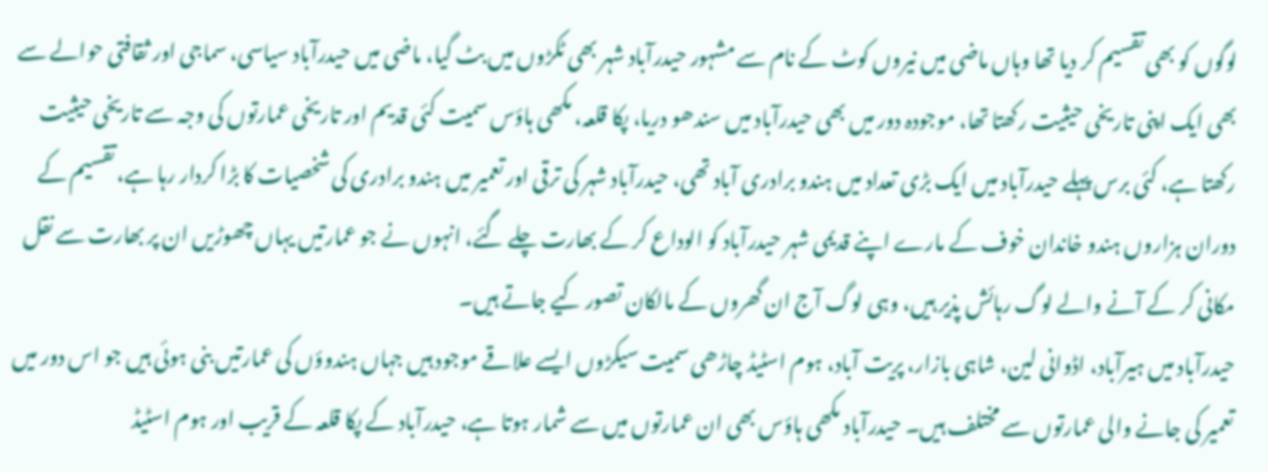لوگوں کو بھی تقسیم کر دیا تھا وہاں ماضی میں نیروں کوٹ کے نام سے مشہور حیدرآباد شہر بھی ٹکڑوں میں بٹ گیا، ماضی میں حیدرآباد سیاسی، سماجی اور ثقافتی حوالے سے بھی ایک اپنی تاریخی حیثیت رکھتا تھا، موجودہ دور میں بھی حیدرآباد میں سندھو دریا، پکا قلعہ، مکھی ہاؤس سمیت کئی قدیم اور تاریخی عمارتوں کی وجہ سے تاریخی حیثیت رکھتا ہے، کئی برس پہلے حیدرآباد میں ایک بڑی تعداد میں ہندو برادری آباد تھی، حیدرآباد شہر کی ترقی اور تعمیر میں ہندو برادری کی شخصیات کا بڑا کردار رہا ہے، تقسیم کے دوران ہزاروں ہندو خاندان خوف کے مارے اپنے قدیمی شہر حیدرآباد کو الوداع کر کے بھارت چلے گئے، انہوں نے جو عمارتیں یہاں چھوڑیں ان پر بھارت سے نقل مکانی کر کے آنے والے لوگ رہائش پذیر ہیں، وہی لوگ آج ان گھروں کے مالکان تصور کیے جاتے ہیں۔
حیدرآباد میں ہیرآباد، اڈوانی لین، شاہی بازار، پریت آباد، ہوم اسٹیڈ چاڑھی سمیت سیکڑوں ایسے علاقے موجود ہیں جہاں ہندوؤں کی عمارتیں بنی ہوئی ہیں جو اس دور میں تعمیر کی جانے والی عمارتوں سے مختلف ہیں۔ حیدرآباد مکھی ہاؤس بھی ان عمارتوں میں سے شمار ہوتا ہے، حیدرآباد کے پکا قلعہ کے قریب اور ہوم اسٹیڈ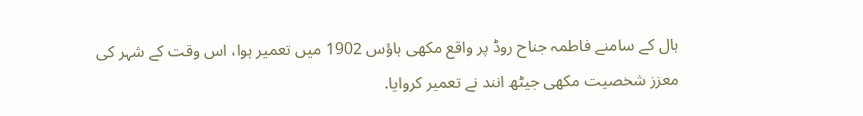ہال کے سامنے فاطمہ جناح روڈ پر واقع مکھی ہاؤس 1902 میں تعمیر ہوا، اس وقت کے شہر کی معزز شخصیت مکھی جیٹھ انند نے تعمیر کروایا.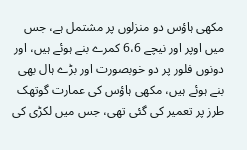مکھی ہاؤس دو منزلوں پر مشتمل ہے، جس میں اوپر اور نیچے 6،6 کمرے بنے ہوئے ہیں، اور دونوں فلور پر دو خوبصورت اور بڑے ہال بھی بنے ہوئے ہیں، مکھی ہاؤس کی عمارت گوتھک طرز پر تعمیر کی گئی تھی، جس میں لکڑی کی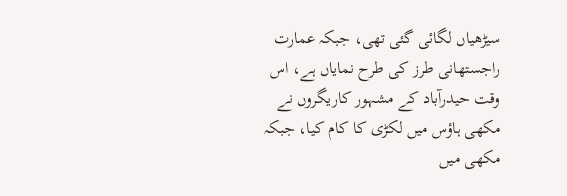سیڑھیاں لگائی گئی تھی، جبکہ عمارت راجستھانی طرز کی طرح نمایاں ہے، اس وقت حیدرآباد کے مشہور کاریگروں نے مکھی ہاؤس میں لکڑی کا کام کیا، جبکہ مکھی میں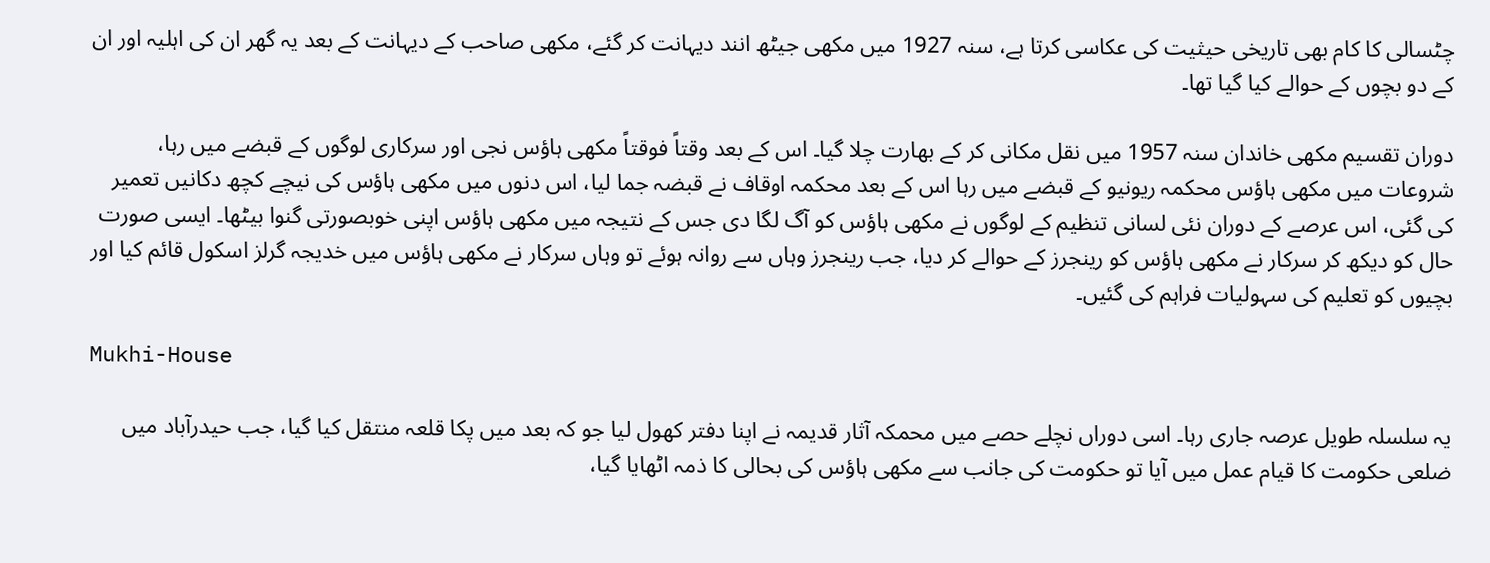چٹسالی کا کام بھی تاریخی حیثیت کی عکاسی کرتا ہے، سنہ 1927 میں مکھی جیٹھ انند دیہانت کر گئے، مکھی صاحب کے دیہانت کے بعد یہ گھر ان کی اہلیہ اور ان کے دو بچوں کے حوالے کیا گیا تھا۔

دوران تقسیم مکھی خاندان سنہ 1957 میں نقل مکانی کر کے بھارت چلا گیا۔ اس کے بعد وقتاً فوقتاً مکھی ہاؤس نجی اور سرکاری لوگوں کے قبضے میں رہا، شروعات میں مکھی ہاؤس محکمہ ریونیو کے قبضے میں رہا اس کے بعد محکمہ اوقاف نے قبضہ جما لیا، اس دنوں میں مکھی ہاؤس کی نیچے کچھ دکانیں تعمیر کی گئی، اس عرصے کے دوران نئی لسانی تنظیم کے لوگوں نے مکھی ہاؤس کو آگ لگا دی جس کے نتیجہ میں مکھی ہاؤس اپنی خوبصورتی گنوا بیٹھا۔ ایسی صورت حال کو دیکھ کر سرکار نے مکھی ہاؤس کو رینجرز کے حوالے کر دیا، جب رینجرز وہاں سے روانہ ہوئے تو وہاں سرکار نے مکھی ہاؤس میں خدیجہ گرلز اسکول قائم کیا اور بچیوں کو تعلیم کی سہولیات فراہم کی گئیں۔

Mukhi-House

یہ سلسلہ طویل عرصہ جاری رہا۔ اسی دوراں نچلے حصے میں محمکہ آثار قدیمہ نے اپنا دفتر کھول لیا جو کہ بعد میں پکا قلعہ منتقل کیا گیا، جب حیدرآباد میں ضلعی حکومت کا قیام عمل میں آیا تو حکومت کی جانب سے مکھی ہاؤس کی بحالی کا ذمہ اٹھایا گیا،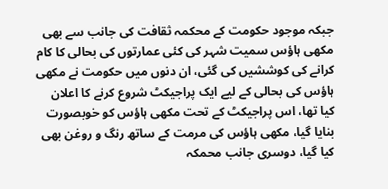جبکہ موجود حکومت کے محکمہ ثقافت کی جانب سے بھی مکھی ہاؤس سمیت شہر کی کئی عمارتوں کی بحالی کا کام کرانے کی کوششیں کی گئی، ان دنوں میں حکومت نے مکھی ہاؤس کی بحالی کے لیے ایک پراجیکٹ شروع کرنے کا اعلان کیا تھا، اس پراجیکٹ کے تحت مکھی ہاؤس کو خوبصورت بنایا گیا، مکھی ہاؤس کی مرمت کے ساتھ رنگ و روغن بھی کیا گیا، دوسری جانب محمکہ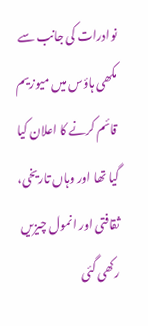نوادرات کی جانب سے مکھی ہاؤس میں میوزیم قائم کرنے کا اعلان کیا گیا تھا اور وہاں تاریخی، ثقافتی اور انمول چیزیں رکھی گئی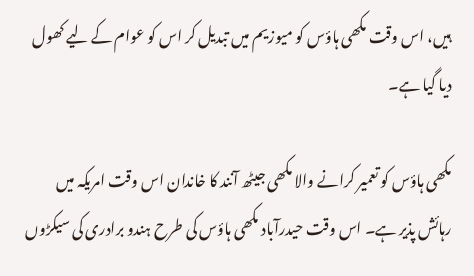ہیں، اس وقت مکھی ہاؤس کو میوزیم میں تبدیل کر اس کو عوام کے لیے کھول دیا گیا ہے۔

مکھی ہاؤس کو تعمیر کرانے والا مکھی جیٹھ آنند کا خاندان اس وقت امریکہ میں رہائش پذیر ہے۔ اس وقت حیدرآباد مکھی ہاؤس کی طرح ہندو برادری کی سیکڑوں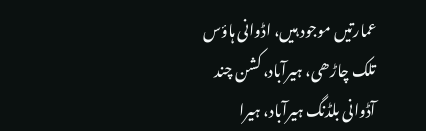عمارتیں موجود ہیں، اڈوانی ہاؤس تلک چاڑھی، ہیرآباد، کشن چند آڈوانی بلڈنگ ہیرآباد، ہیرا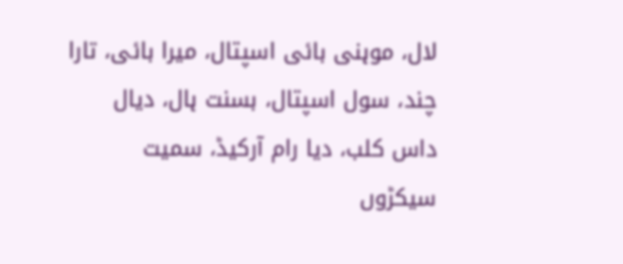لال، موہنی بائی اسپتال، میرا بائی، تارا چند، سول اسپتال، بسنت ہال، دیال داس کلب، دیا رام آرکیڈ، سمیت سیکڑوں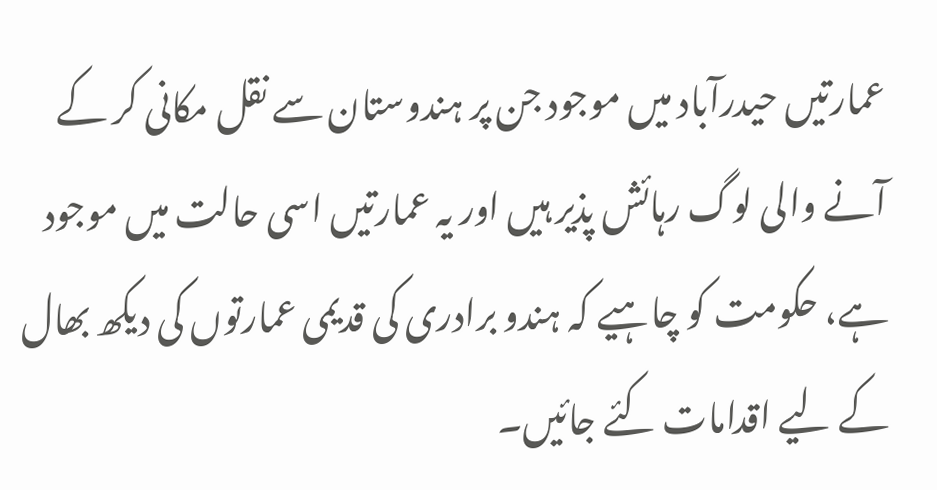عمارتیں حیدرآباد میں موجود جن پر ہندوستان سے نقل مکانی کر کے آنے والی لوگ رہائش پذیر ہیں اور یہ عمارتیں اسی حالت میں موجود ہے، حکومت کو چاہیے کہ ہندو برادری کی قدیمی عمارتوں کی دیکھ بھال کے لیے اقدامات کئے جائیں۔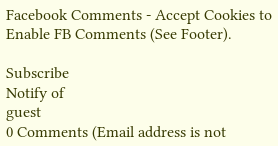Facebook Comments - Accept Cookies to Enable FB Comments (See Footer).

Subscribe
Notify of
guest
0 Comments (Email address is not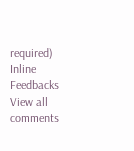required)
Inline Feedbacks
View all comments